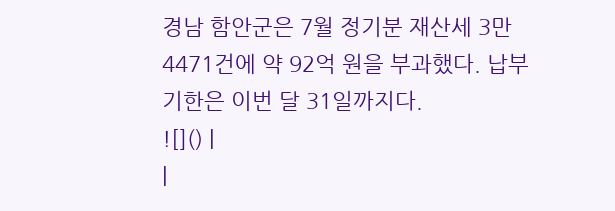경남 함안군은 7월 정기분 재산세 3만4471건에 약 92억 원을 부과했다. 납부 기한은 이번 달 31일까지다.
![]() |
|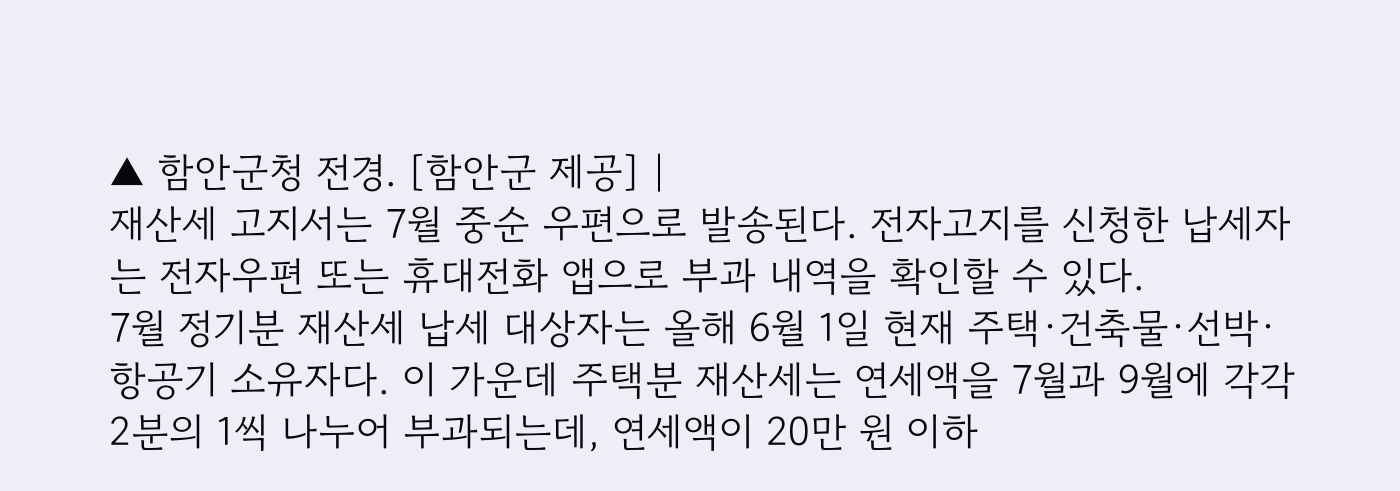▲ 함안군청 전경. [함안군 제공] |
재산세 고지서는 7월 중순 우편으로 발송된다. 전자고지를 신청한 납세자는 전자우편 또는 휴대전화 앱으로 부과 내역을 확인할 수 있다.
7월 정기분 재산세 납세 대상자는 올해 6월 1일 현재 주택·건축물·선박·항공기 소유자다. 이 가운데 주택분 재산세는 연세액을 7월과 9월에 각각 2분의 1씩 나누어 부과되는데, 연세액이 20만 원 이하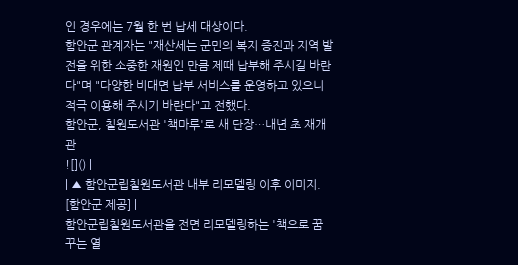인 경우에는 7월 한 번 납세 대상이다.
함안군 관계자는 "재산세는 군민의 복지 증진과 지역 발전을 위한 소중한 재원인 만큼 제때 납부해 주시길 바란다"며 "다양한 비대면 납부 서비스를 운영하고 있으니 적극 이용해 주시기 바란다"고 전했다.
함안군, 칠원도서관 '책마루'로 새 단장…내년 초 재개관
![]() |
| ▲ 함안군립칠원도서관 내부 리모델링 이후 이미지. [함안군 제공] |
함안군립칠원도서관을 전면 리모델링하는 '책으로 꿈꾸는 열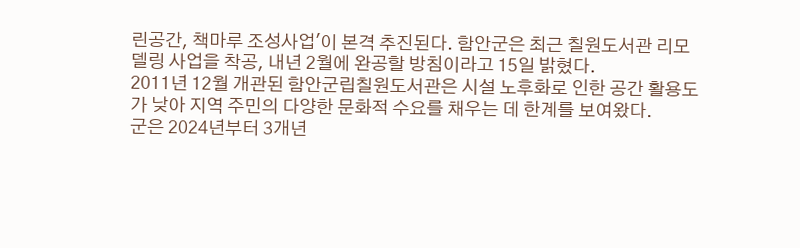린공간, 책마루 조성사업'이 본격 추진된다. 함안군은 최근 칠원도서관 리모델링 사업을 착공, 내년 2월에 완공할 방침이라고 15일 밝혔다.
2011년 12월 개관된 함안군립칠원도서관은 시설 노후화로 인한 공간 활용도가 낮아 지역 주민의 다양한 문화적 수요를 채우는 데 한계를 보여왔다.
군은 2024년부터 3개년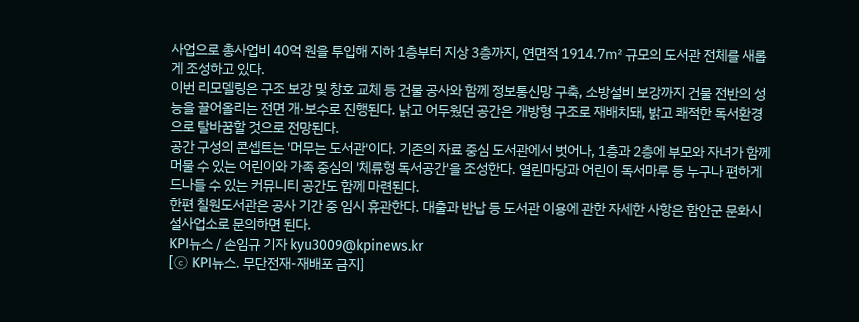사업으로 총사업비 40억 원을 투입해 지하 1층부터 지상 3층까지, 연면적 1914.7㎡ 규모의 도서관 전체를 새롭게 조성하고 있다.
이번 리모델링은 구조 보강 및 창호 교체 등 건물 공사와 함께 정보통신망 구축, 소방설비 보강까지 건물 전반의 성능을 끌어올리는 전면 개·보수로 진행된다. 낡고 어두웠던 공간은 개방형 구조로 재배치돼, 밝고 쾌적한 독서환경으로 탈바꿈할 것으로 전망된다.
공간 구성의 콘셉트는 '머무는 도서관'이다. 기존의 자료 중심 도서관에서 벗어나, 1층과 2층에 부모와 자녀가 함께 머물 수 있는 어린이와 가족 중심의 '체류형 독서공간'을 조성한다. 열린마당과 어린이 독서마루 등 누구나 편하게 드나들 수 있는 커뮤니티 공간도 함께 마련된다.
한편 칠원도서관은 공사 기간 중 임시 휴관한다. 대출과 반납 등 도서관 이용에 관한 자세한 사항은 함안군 문화시설사업소로 문의하면 된다.
KPI뉴스 / 손임규 기자 kyu3009@kpinews.kr
[ⓒ KPI뉴스. 무단전재-재배포 금지]